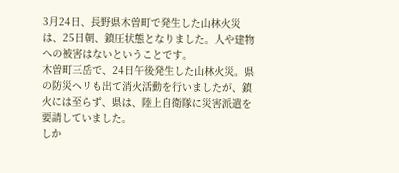3月24日、長野県木曽町で発生した山林火災は、25日朝、鎮圧状態となりました。人や建物への被害はないということです。
木曽町三岳で、24日午後発生した山林火災。県の防災ヘリも出て消火活動を行いましたが、鎮火には至らず、県は、陸上自衛隊に災害派遣を要請していました。
しか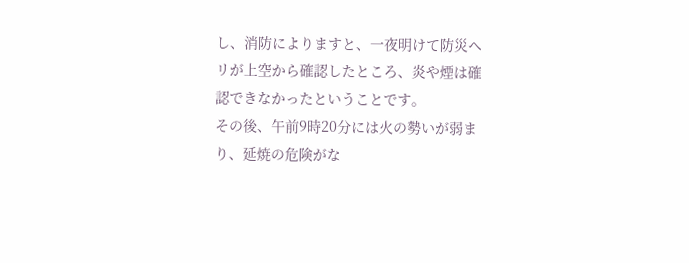し、消防によりますと、一夜明けて防災ヘリが上空から確認したところ、炎や煙は確認できなかったということです。
その後、午前9時20分には火の勢いが弱まり、延焼の危険がな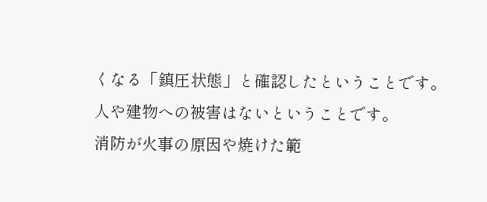くなる「鎮圧状態」と確認したということです。
人や建物への被害はないということです。
消防が火事の原因や焼けた範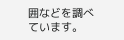囲などを調べています。